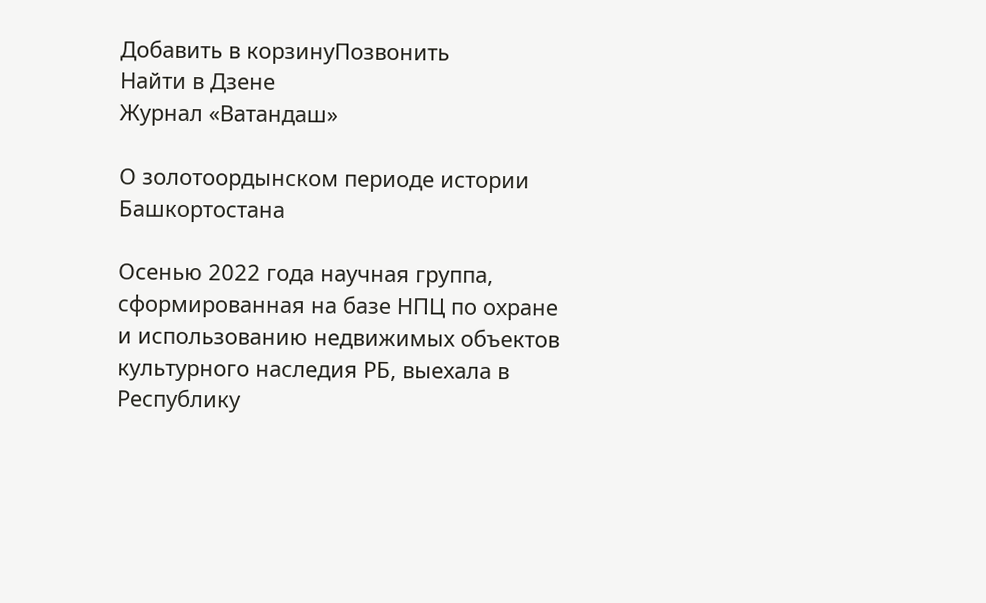Добавить в корзинуПозвонить
Найти в Дзене
Журнал «Ватандаш»

О золотоордынском периоде истории Башкортостана

Осенью 2022 года научная группа, сформированная на базе НПЦ по охране и использованию недвижимых объектов культурного наследия РБ, выехала в Республику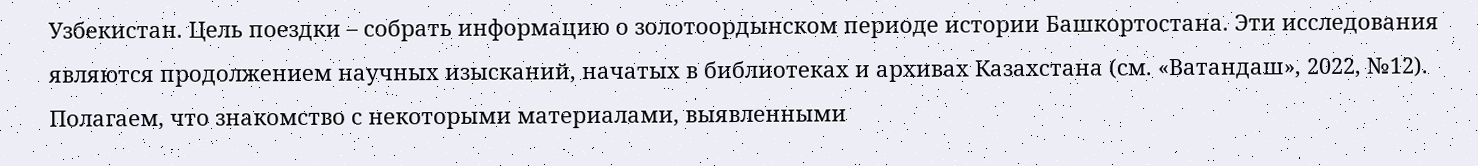Узбекистан. Цель поездки – собрать информацию о золотоордынском периоде истории Башкортостана. Эти исследования являются продолжением научных изысканий, начатых в библиотеках и архивах Казахстана (см. «Ватандаш», 2022, №12). Полагаем, что знакомство с некоторыми материалами, выявленными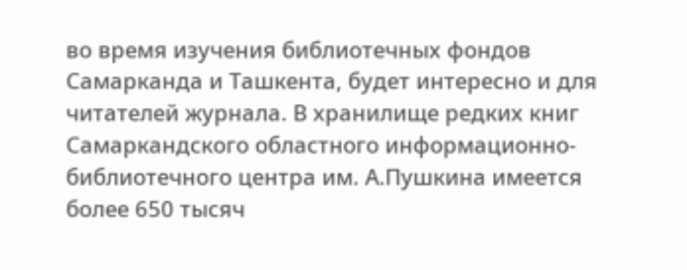во время изучения библиотечных фондов Самарканда и Ташкента, будет интересно и для читателей журнала. В хранилище редких книг Самаркандского областного информационно-библиотечного центра им. А.Пушкина имеется более 650 тысяч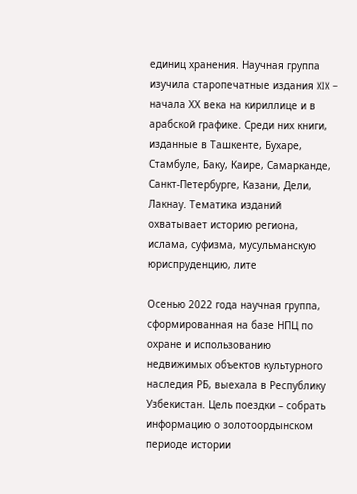единиц хранения. Научная группа изучила старопечатные издания XIX – начала ХХ века на кириллице и в арабской графике. Среди них книги, изданные в Ташкенте, Бухаре, Стамбуле, Баку, Каире, Самарканде, Санкт-Петербурге, Казани, Дели, Лакнау. Тематика изданий охватывает историю региона, ислама, суфизма, мусульманскую юриспруденцию, лите

Осенью 2022 года научная группа, сформированная на базе НПЦ по охране и использованию недвижимых объектов культурного наследия РБ, выехала в Республику Узбекистан. Цель поездки – собрать информацию о золотоордынском периоде истории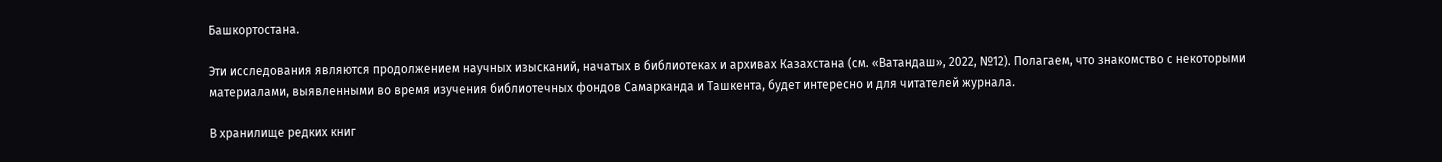Башкортостана.

Эти исследования являются продолжением научных изысканий, начатых в библиотеках и архивах Казахстана (см. «Ватандаш», 2022, №12). Полагаем, что знакомство с некоторыми материалами, выявленными во время изучения библиотечных фондов Самарканда и Ташкента, будет интересно и для читателей журнала.

В хранилище редких книг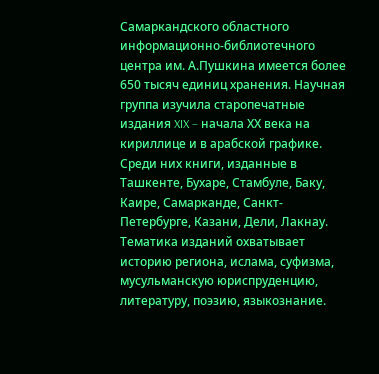Самаркандского областного информационно-библиотечного центра им. А.Пушкина имеется более 650 тысяч единиц хранения. Научная группа изучила старопечатные издания XIX – начала ХХ века на кириллице и в арабской графике. Среди них книги, изданные в Ташкенте, Бухаре, Стамбуле, Баку, Каире, Самарканде, Санкт-Петербурге, Казани, Дели, Лакнау. Тематика изданий охватывает историю региона, ислама, суфизма, мусульманскую юриспруденцию, литературу, поэзию, языкознание.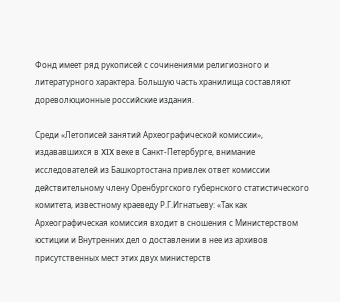Фонд имеет ряд рукописей с сочинениями религиозного и литературного характера. Большую часть хранилища составляют дореволюционные российские издания.

Среди «Летописей занятий Археографической комиссии», издававшихся в XIX веке в Санкт-Петербурге, внимание исследователей из Башкортостана привлек ответ комиссии действительному члену Оренбургского губернского статистического комитета, известному краеведу Р.Г.Игнатьеву: «Так как Археографическая комиссия входит в сношения с Министерством юстиции и Внутренних дел о доставлении в нее из архивов присутственных мест этих двух министерств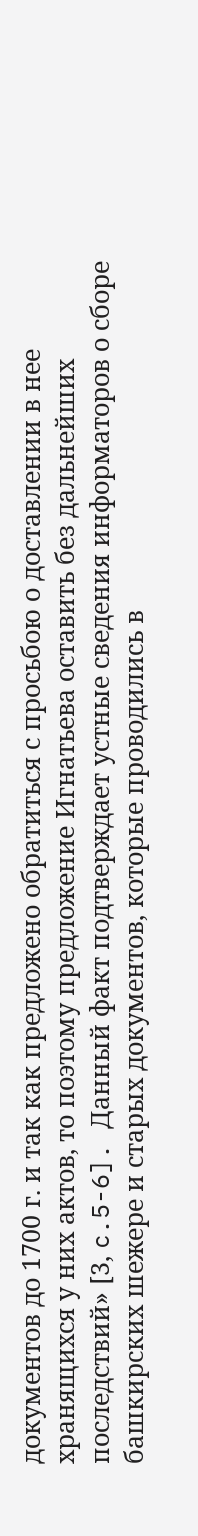документов до 1700 г. и так как предложено обратиться с просьбою о доставлении в нее хранящихся у них актов, то поэтому предложение Игнатьева оставить без дальнейших последствий» [3, c.5-6]. Данный факт подтверждает устные сведения информаторов о сборе башкирских шежере и старых документов, которые проводились в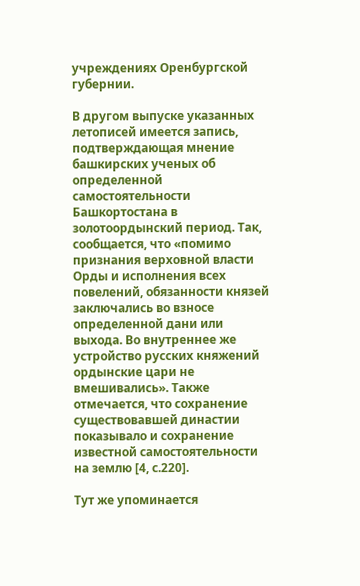учреждениях Оренбургской губернии.

В другом выпуске указанных летописей имеется запись, подтверждающая мнение башкирских ученых об определенной самостоятельности Башкортостана в золотоордынский период. Так, сообщается, что «помимо признания верховной власти Орды и исполнения всех повелений, обязанности князей заключались во взносе определенной дани или выхода. Во внутреннее же устройство русских княжений ордынские цари не вмешивались». Также отмечается, что сохранение существовавшей династии показывало и сохранение известной самостоятельности на землю [4, с.220].

Тут же упоминается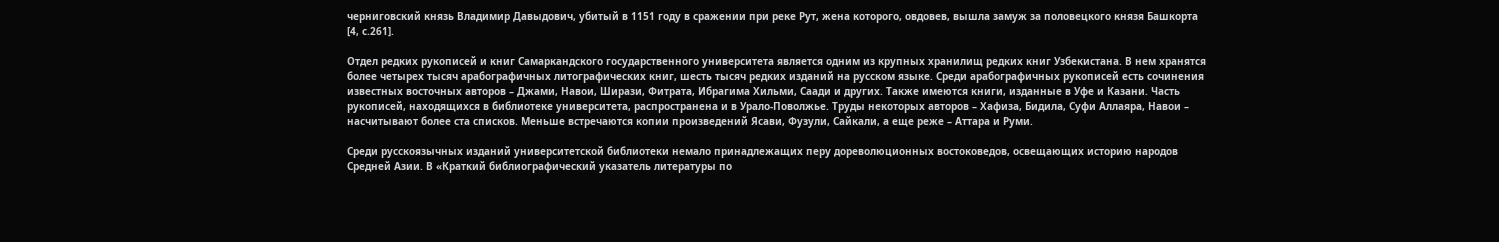черниговский князь Владимир Давыдович, убитый в 1151 году в сражении при реке Рут, жена которого, овдовев, вышла замуж за половецкого князя Башкорта [4, с.261].

Отдел редких рукописей и книг Самаркандского государственного университета является одним из крупных хранилищ редких книг Узбекистана. В нем хранятся более четырех тысяч арабографичных литографических книг, шесть тысяч редких изданий на русском языке. Среди арабографичных рукописей есть сочинения известных восточных авторов – Джами, Навои, Ширази, Фитрата, Ибрагима Хильми, Саади и других. Также имеются книги, изданные в Уфе и Казани. Часть рукописей, находящихся в библиотеке университета, распространена и в Урало-Поволжье. Труды некоторых авторов – Хафиза, Бидила, Суфи Аллаяра, Навои – насчитывают более ста списков. Меньше встречаются копии произведений Ясави, Фузули, Сайкали, а еще реже – Аттара и Руми.

Среди русскоязычных изданий университетской библиотеки немало принадлежащих перу дореволюционных востоковедов, освещающих историю народов Средней Азии. В «Краткий библиографический указатель литературы по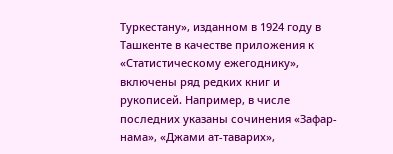Туркестану», изданном в 1924 году в Ташкенте в качестве приложения к «Статистическому ежегоднику», включены ряд редких книг и рукописей. Например, в числе последних указаны сочинения «Зафар-нама», «Джами ат-таварих»,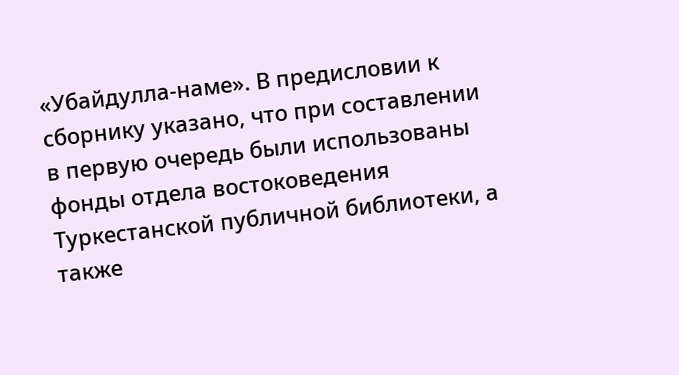«Убайдулла-наме». В предисловии к сборнику указано, что при составлении в первую очередь были использованы фонды отдела востоковедения Туркестанской публичной библиотеки, а также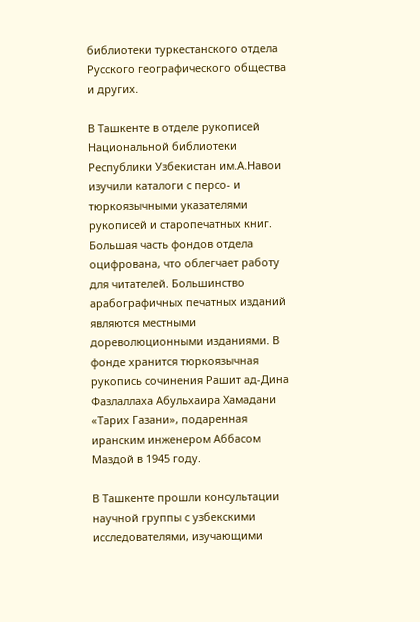библиотеки туркестанского отдела Русского географического общества и других.

В Ташкенте в отделе рукописей Национальной библиотеки Республики Узбекистан им.А.Навои изучили каталоги с персо- и тюркоязычными указателями рукописей и старопечатных книг. Большая часть фондов отдела оцифрована, что облегчает работу для читателей. Большинство арабографичных печатных изданий являются местными дореволюционными изданиями. В фонде хранится тюркоязычная рукопись сочинения Рашит ад-Дина Фазлаллаха Абульхаира Хамадани «Тарих Газани», подаренная иранским инженером Аббасом Маздой в 1945 году.

В Ташкенте прошли консультации научной группы с узбекскими исследователями, изучающими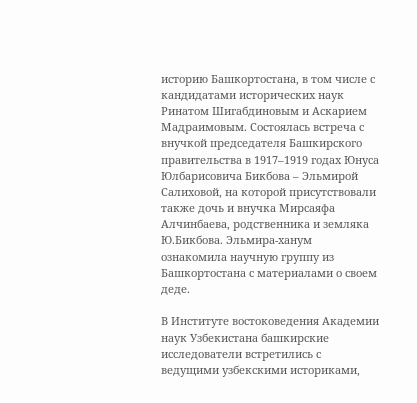историю Башкортостана, в том числе с кандидатами исторических наук Ринатом Шигабдиновым и Аскарием Мадраимовым. Состоялась встреча с внучкой председателя Башкирского правительства в 1917–1919 годах Юнуса Юлбарисовича Бикбова – Эльмирой Салиховой, на которой присутствовали также дочь и внучка Мирсаяфа Алчинбаева, родственника и земляка Ю.Бикбова. Эльмира-ханум ознакомила научную группу из Башкортостана с материалами о своем деде.

В Институте востоковедения Академии наук Узбекистана башкирские исследователи встретились с ведущими узбекскими историками,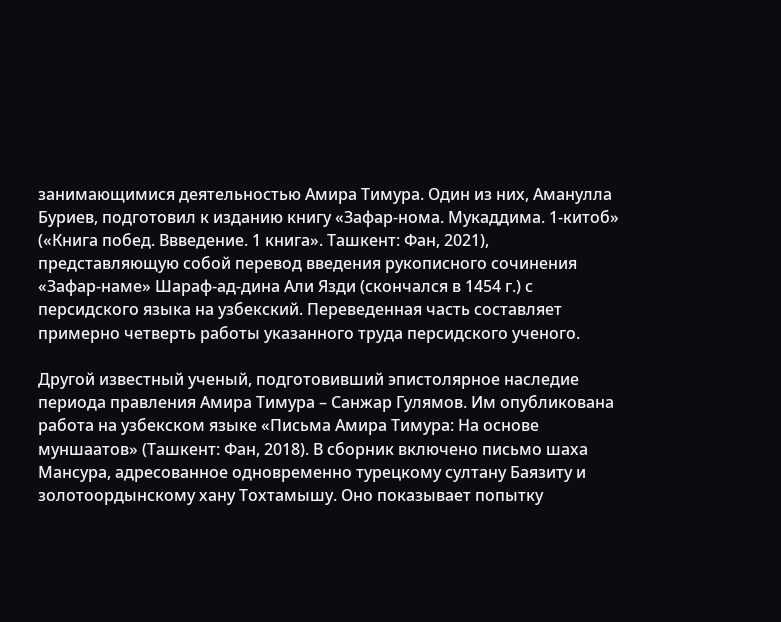занимающимися деятельностью Амира Тимура. Один из них, Аманулла Буриев, подготовил к изданию книгу «Зафар-нома. Мукаддима. 1-китоб» («Книга побед. Ввведение. 1 книга». Ташкент: Фан, 2021), представляющую собой перевод введения рукописного сочинения «Зафар-наме» Шараф-ад-дина Али Язди (скончался в 1454 г.) с персидского языка на узбекский. Переведенная часть составляет примерно четверть работы указанного труда персидского ученого.

Другой известный ученый, подготовивший эпистолярное наследие периода правления Амира Тимура – Санжар Гулямов. Им опубликована работа на узбекском языке «Письма Амира Тимура: На основе муншаатов» (Ташкент: Фан, 2018). В сборник включено письмо шаха Мансура, адресованное одновременно турецкому султану Баязиту и золотоордынскому хану Тохтамышу. Оно показывает попытку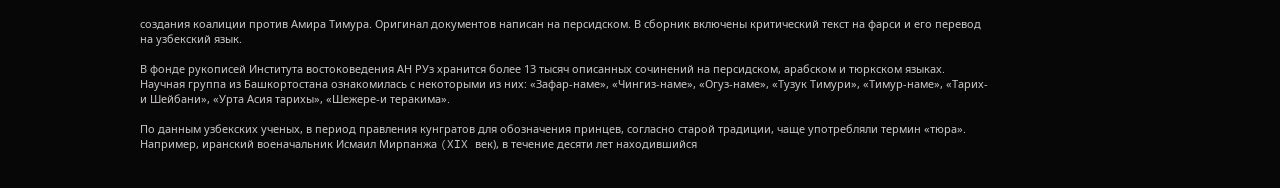создания коалиции против Амира Тимура. Оригинал документов написан на персидском. В сборник включены критический текст на фарси и его перевод на узбекский язык.

В фонде рукописей Института востоковедения АН РУз хранится более 13 тысяч описанных сочинений на персидском, арабском и тюркском языках. Научная группа из Башкортостана ознакомилась с некоторыми из них: «Зафар-наме», «Чингиз-наме», «Огуз-наме», «Тузук Тимури», «Тимур-наме», «Тарих-и Шейбани», «Урта Асия тарихы», «Шежере-и теракима».

По данным узбекских ученых, в период правления кунгратов для обозначения принцев, согласно старой традиции, чаще употребляли термин «тюра». Например, иранский военачальник Исмаил Мирпанжа (XIX век), в течение десяти лет находившийся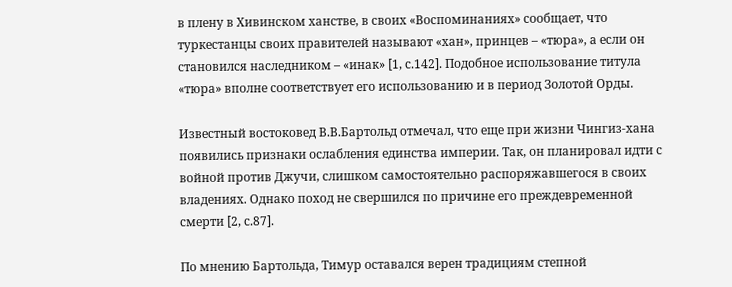в плену в Хивинском ханстве, в своих «Воспоминаниях» сообщает, что туркестанцы своих правителей называют «хан», принцев – «тюра», а если он становился наследником – «инак» [1, с.142]. Подобное использование титула «тюра» вполне соответствует его использованию и в период Золотой Орды.

Известный востоковед В.В.Бартольд отмечал, что еще при жизни Чингиз-хана появились признаки ослабления единства империи. Так, он планировал идти с войной против Джучи, слишком самостоятельно распоряжавшегося в своих владениях. Однако поход не свершился по причине его преждевременной смерти [2, с.87].

По мнению Бартольда, Тимур оставался верен традициям степной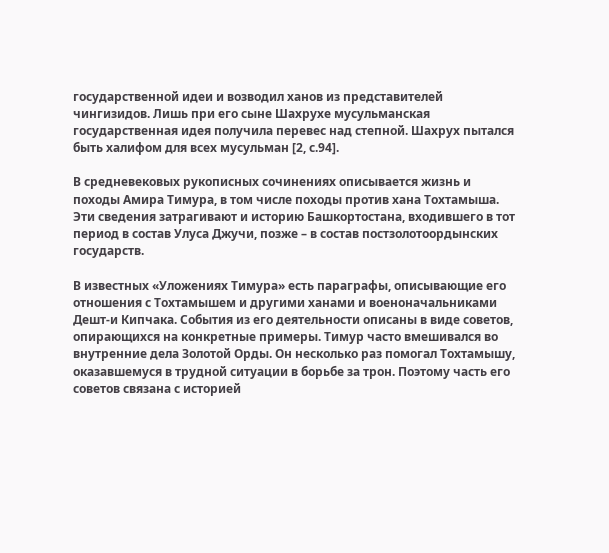государственной идеи и возводил ханов из представителей чингизидов. Лишь при его сыне Шахрухе мусульманская государственная идея получила перевес над степной. Шахрух пытался быть халифом для всех мусульман [2, с.94].

В средневековых рукописных сочинениях описывается жизнь и походы Амира Тимура, в том числе походы против хана Тохтамыша. Эти сведения затрагивают и историю Башкортостана, входившего в тот период в состав Улуса Джучи, позже – в состав постзолотоордынских государств.

В известных «Уложениях Тимура» есть параграфы, описывающие его отношения с Тохтамышем и другими ханами и военоначальниками Дешт-и Кипчака. События из его деятельности описаны в виде советов, опирающихся на конкретные примеры. Тимур часто вмешивался во внутренние дела Золотой Орды. Он несколько раз помогал Тохтамышу, оказавшемуся в трудной ситуации в борьбе за трон. Поэтому часть его советов связана с историей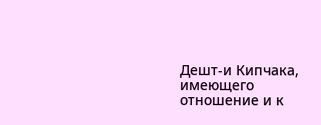Дешт-и Кипчака, имеющего отношение и к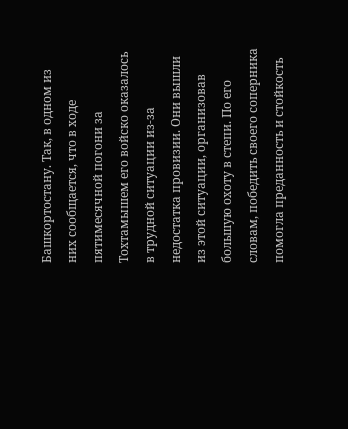Башкортостану. Так, в одном из них сообщается, что в ходе пятимесячной погони за Тохтамышем его войско оказалось в трудной ситуации из-за недостатка провизии. Они вышли из этой ситуации, организовав большую охоту в степи. По его словам, победить своего соперника помогла преданность и стойкость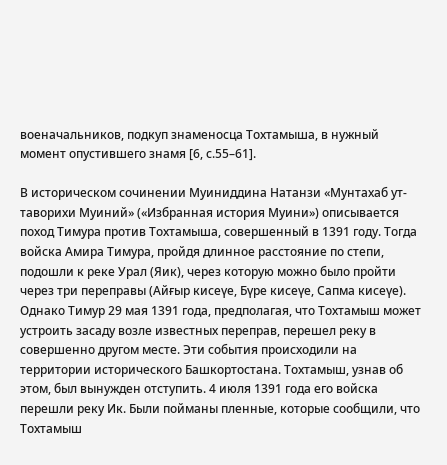военачальников, подкуп знаменосца Тохтамыша, в нужный момент опустившего знамя [6, с.55–61].

В историческом сочинении Муиниддина Натанзи «Мунтахаб ут-таворихи Муиний» («Избранная история Муини») описывается поход Тимура против Тохтамыша, совершенный в 1391 году. Тогда войска Амира Тимура, пройдя длинное расстояние по степи, подошли к реке Урал (Яик), через которую можно было пройти через три переправы (Айғыр кисеүе, Бүре кисеүе, Сапма кисеүе). Однако Тимур 29 мая 1391 года, предполагая, что Тохтамыш может устроить засаду возле известных переправ, перешел реку в совершенно другом месте. Эти события происходили на территории исторического Башкортостана. Тохтамыш, узнав об этом, был вынужден отступить. 4 июля 1391 года его войска перешли реку Ик. Были пойманы пленные, которые сообщили, что Тохтамыш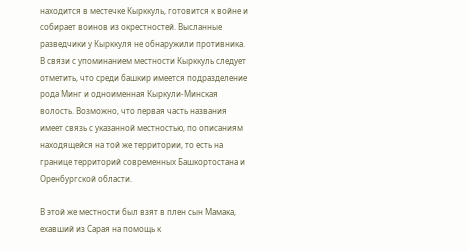находится в местечке Кырккуль, готовится к войне и собирает воинов из окрестностей. Высланные разведчики у Кырккуля не обнаружили противника. В связи с упоминанием местности Кырккуль следует отметить, что среди башкир имеется подразделение рода Минг и одноименная Кыркули-Минская волость. Возможно, что первая часть названия имеет связь с указанной местностью, по описаниям находящейся на той же территории, то есть на границе территорий современных Башкортостана и Оренбургской области.

В этой же местности был взят в плен сын Мамака, ехавший из Сарая на помощь к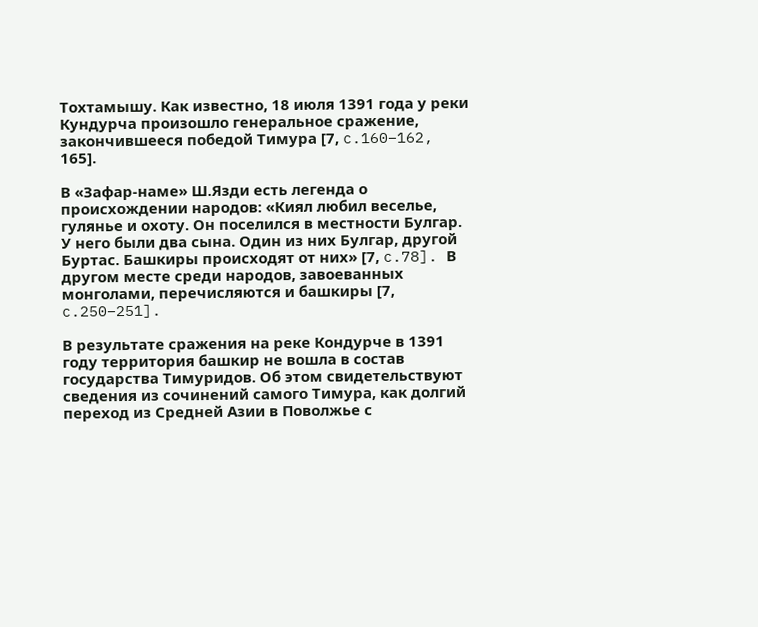Тохтамышу. Как известно, 18 июля 1391 года у реки Кундурча произошло генеральное сражение, закончившееся победой Тимура [7, c.160–162, 165].

В «Зафар-наме» Ш.Язди есть легенда о происхождении народов: «Киял любил веселье, гулянье и охоту. Он поселился в местности Булгар. У него были два сына. Один из них Булгар, другой Буртас. Башкиры происходят от них» [7, c.78]. В другом месте среди народов, завоеванных монголами, перечисляются и башкиры [7, c.250–251].

В результате сражения на реке Кондурче в 1391 году территория башкир не вошла в состав государства Тимуридов. Об этом свидетельствуют сведения из сочинений самого Тимура, как долгий переход из Средней Азии в Поволжье с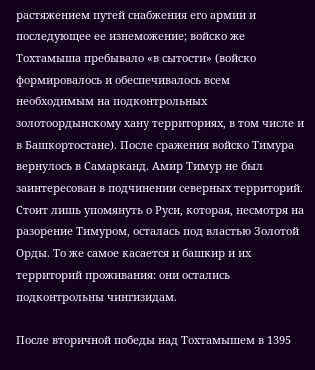растяжением путей снабжения его армии и последующее ее изнеможение; войско же Тохтамыша пребывало «в сытости» (войско формировалось и обеспечивалось всем необходимым на подконтрольных золотоордынскому хану территориях, в том числе и в Башкортостане). После сражения войско Тимура вернулось в Самарканд. Амир Тимур не был заинтересован в подчинении северных территорий. Стоит лишь упомянуть о Руси, которая, несмотря на разорение Тимуром, осталась под властью Золотой Орды. То же самое касается и башкир и их территорий проживания: они остались подконтрольны чингизидам.

После вторичной победы над Тохтамышем в 1395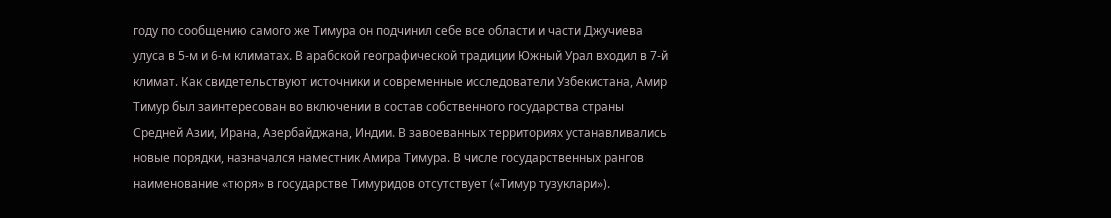году по сообщению самого же Тимура он подчинил себе все области и части Джучиева улуса в 5-м и 6-м климатах. В арабской географической традиции Южный Урал входил в 7-й климат. Как свидетельствуют источники и современные исследователи Узбекистана, Амир Тимур был заинтересован во включении в состав собственного государства страны Средней Азии, Ирана, Азербайджана, Индии. В завоеванных территориях устанавливались новые порядки, назначался наместник Амира Тимура. В числе государственных рангов наименование «тюря» в государстве Тимуридов отсутствует («Тимур тузуклари»).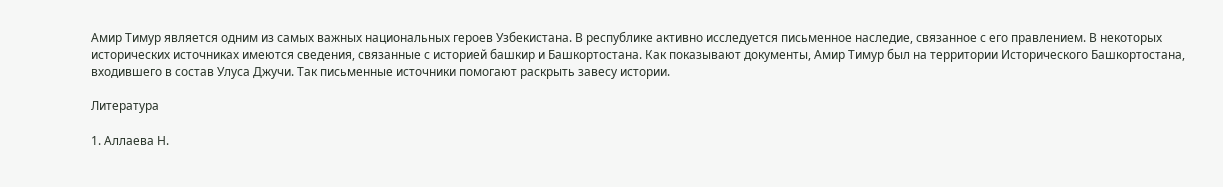Амир Тимур является одним из самых важных национальных героев Узбекистана. В республике активно исследуется письменное наследие, связанное с его правлением. В некоторых исторических источниках имеются сведения, связанные с историей башкир и Башкортостана. Как показывают документы, Амир Тимур был на территории Исторического Башкортостана, входившего в состав Улуса Джучи. Так письменные источники помогают раскрыть завесу истории.

Литература

1. Аллаева Н.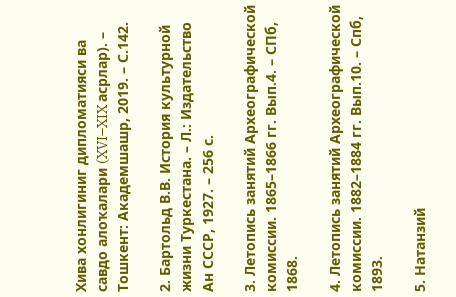Хива хонлигиниг дипломатияси ва савдо алоҡалари (XVI–XIX асрлар). – Тошкент: Академшашр, 2019. – С.142.

2. Бартольд В.В. История культурной жизни Туркестана. – Л.: Издательство Ан СССР, 1927. – 256 с.

3. Летопись занятий Археографической комиссии. 1865–1866 гг. Вып.4. – СПб, 1868.

4. Летопись занятий Археографической комиссии. 1882–1884 гг. Вып.10. – Спб, 1893.

5. Натанзий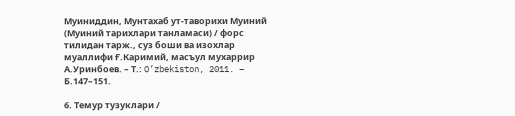Муиниддин, Мунтахаб ут-таворихи Муиний (Муиний тарихлари танламаси) / форс тилидан тарж., суз боши ва изохлар муаллифи Ғ.Каримий, масъул мухаррир А.Уринбоев. – Т.: O’zbekiston, 2011. – Б.147–151.

6. Темур тузуклари /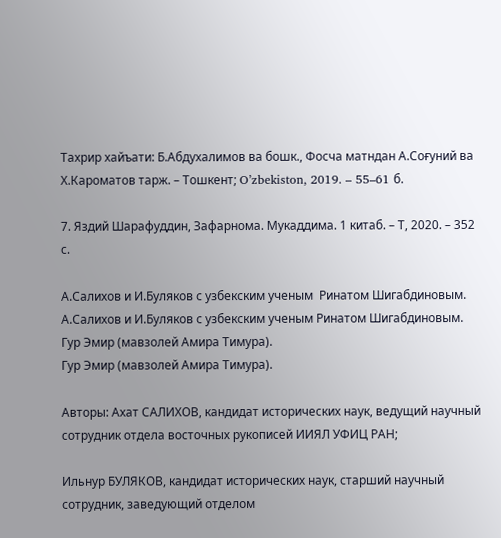Тахрир хайъати: Б.Абдухалимов ва бошк., Фосча матндан А.Соғуний ва Х.Кароматов тарж. – Тошкент; O’zbekiston, 2019. – 55–61 б.

7. Яздий Шарафуддин, Зафарнома. Мукаддима. 1 китаб. – Т, 2020. – 352 с.

А.Салихов и И.Буляков с узбекским ученым  Ринатом Шигабдиновым.
А.Салихов и И.Буляков с узбекским ученым Ринатом Шигабдиновым.
Гур Эмир (мавзолей Амира Тимура).
Гур Эмир (мавзолей Амира Тимура).

Авторы: Ахат САЛИХОВ, кандидат исторических наук, ведущий научный сотрудник отдела восточных рукописей ИИЯЛ УФИЦ РАН;

Ильнур БУЛЯКОВ, кандидат исторических наук, старший научный сотрудник, заведующий отделом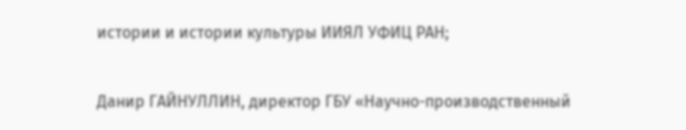истории и истории культуры ИИЯЛ УФИЦ РАН;

Данир ГАЙНУЛЛИН, директор ГБУ «Научно-производственный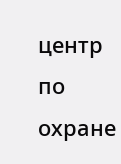центр по охране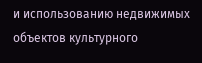и использованию недвижимых объектов культурного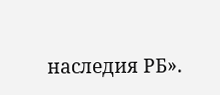наследия РБ».